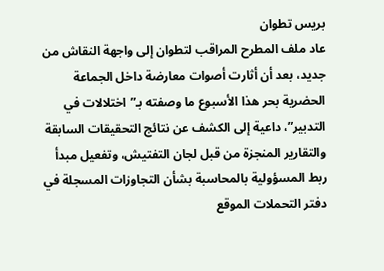بريس تطوان
عاد ملف المطرح المراقب لتطوان إلى واجهة النقاش من جديد، بعد أن أثارت أصوات معارضة داخل الجماعة الحضرية بحر هذا الأسبوع ما وصفته بـ”اختلالات في التدبير”، داعية إلى الكشف عن نتائج التحقيقات السابقة والتقارير المنجزة من قبل لجان التفتيش، وتفعيل مبدأ ربط المسؤولية بالمحاسبة بشأن التجاوزات المسجلة في دفتر التحملات الموقع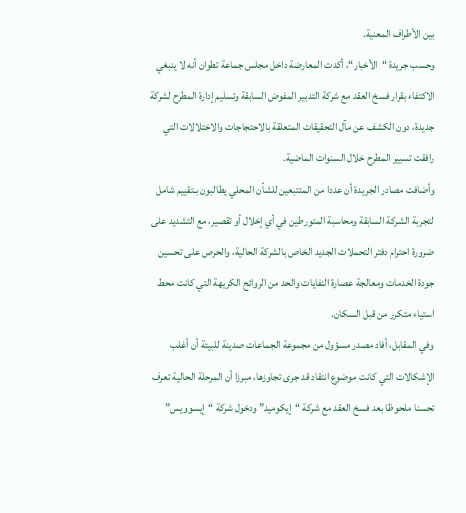بين الأطراف المعنية.
وحسب جريدة “الأخبار“، أكدت المعارضة داخل مجلس جماعة تطوان أنه لا ينبغي الاكتفاء بقرار فسخ العقد مع شركة التدبير المفوض السابقة وتسليم إدارة المطرح لشركة جديدة، دون الكشف عن مآل التحقيقات المتعلقة بالاحتجاجات والاختلالات التي رافقت تسيير المطرح خلال السنوات الماضية.
وأضافت مصادر الجريدة أن عددا من المتتبعين للشأن المحلي يطالبون بـتقييم شامل لتجربة الشركة السابقة ومحاسبة المتورطين في أي إخلال أو تقصير، مع التشديد على ضرورة احترام دفتر التحملات الجديد الخاص بالشركة الحالية، والحرص على تحسين جودة الخدمات ومعالجة عصارة النفايات والحد من الروائح الكريهة التي كانت محط استياء متكرر من قبل السكان.
وفي المقابل، أفاد مصدر مسؤول من مجموعة الجماعات صدينة للبيئة أن أغلب الإشكالات التي كانت موضوع انتقاد قد جرى تجاوزها، مبرزا أن المرحلة الحالية تعرف تحسنا ملحوظا بعد فسخ العقد مع شركة “إيكوميد” ودخول شركة “إيسوويس”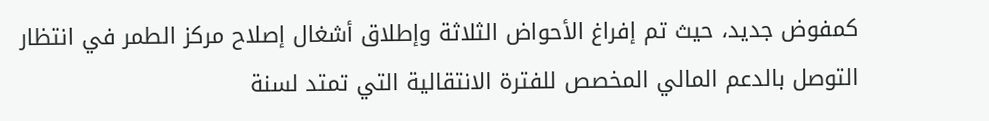كمفوض جديد، حيث تم إفراغ الأحواض الثلاثة وإطلاق أشغال إصلاح مركز الطمر في انتظار التوصل بالدعم المالي المخصص للفترة الانتقالية التي تمتد لسنة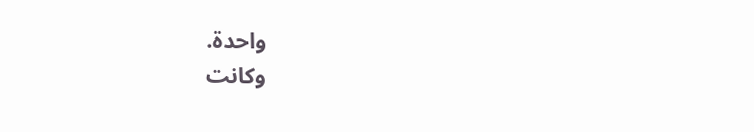واحدة.
وكانت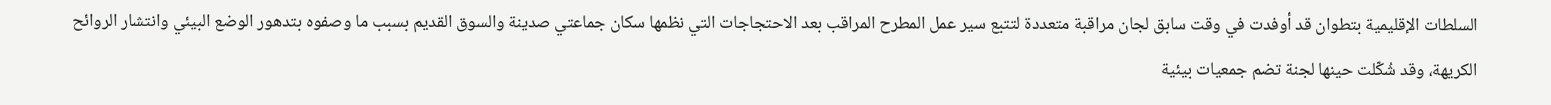السلطات الإقليمية بتطوان قد أوفدت في وقت سابق لجان مراقبة متعددة لتتبع سير عمل المطرح المراقب بعد الاحتجاجات التي نظمها سكان جماعتي صدينة والسوق القديم بسبب ما وصفوه بتدهور الوضع البيئي وانتشار الروائح الكريهة، وقد شُكّلت حينها لجنة تضم جمعيات بيئية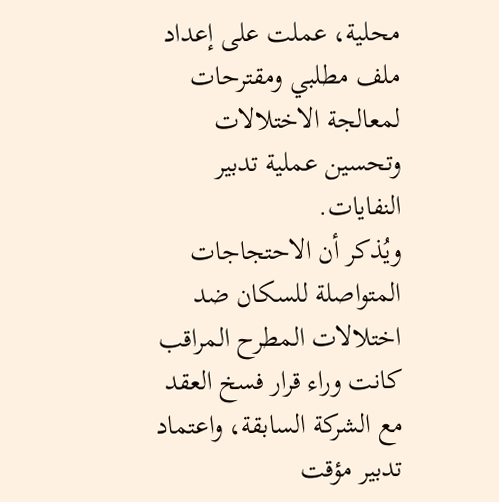محلية، عملت على إعداد ملف مطلبي ومقترحات لمعالجة الاختلالات وتحسين عملية تدبير النفايات.
ويُذكر أن الاحتجاجات المتواصلة للسكان ضد اختلالات المطرح المراقب كانت وراء قرار فسخ العقد مع الشركة السابقة، واعتماد تدبير مؤقت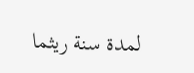لمدة سنة ريثما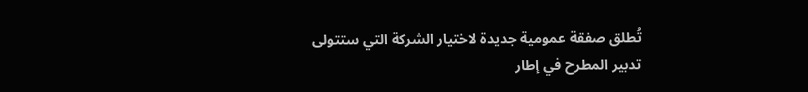تُطلق صفقة عمومية جديدة لاختيار الشركة التي ستتولى تدبير المطرح في إطار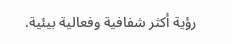رؤية أكثر شفافية وفعالية بيئية.